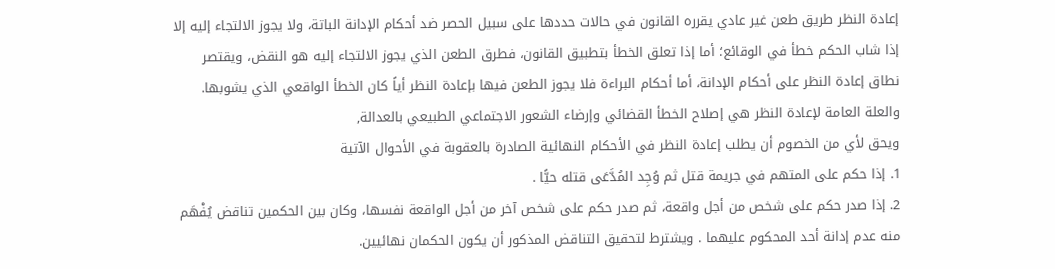إعادة النظر طريق طعن غير عادي يقرره القانون في حالات حددها على سبيل الحصر ضد أحكام الإدانة الباتة، ولا يجوز الالتجاء إليه إلا إذا شاب الحكم خطأ في الوقائع؛ أما إذا تعلق الخطأ بتطبيق القانون، فطرق الطعن الذي يجوز الالتجاء إليه هو النقض، ويقتصر نطاق إعادة النظر على أحكام الإدانة، أما أحكام البراءة فلا يجوز الطعن فيها بإعادة النظر أياً كان الخطأ الواقعي الذي يشوبها. والعلة العامة لإعادة النظر هي إصلاح الخطأ القضائي وإرضاء الشعور الاجتماعي الطبيعي بالعدالة,
ويحق لأي من الخصوم أن يطلب إعادة النظر في الأحكام النهائية الصادرة بالعقوبة في الأحوال الآتية
1. إذا حكم على المتهم في جريمة قتل ثم وُجِد المُدَّعَى قتله حيًّا .
2. إذا صدر حكم على شخص من أجل واقعة، ثم صدر حكم على شخص آخر من أجل الواقعة نفسها، وكان بين الحكمين تناقض يُفْهَم منه عدم إدانة أحد المحكوم عليهما . ويشترط لتحقيق التناقض المذكور أن يكون الحكمان نهائيين.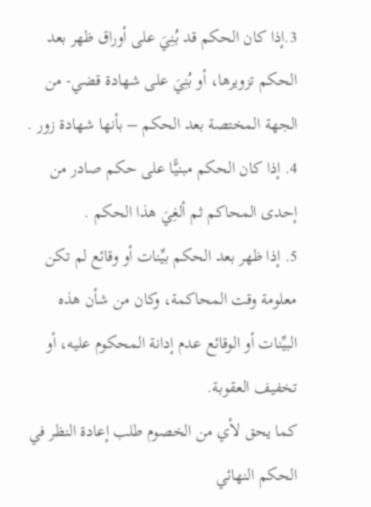3.إذا كان الحكم قد بُنِيَ على أوراق ظهر بعد الحكم تزويرها، أو بُنِيَ على شهادة قضي- من الجهة المختصة بعد الحكم – بأنها شهادة زور .
4. إذا كان الحكم مبنيًّا على حكم صادر من إحدى المحاكم ثم ألغِيَ هذا الحكم .
5. إذا ظهر بعد الحكم بيِّنات أو وقائع لم تكن معلومة وقت المحاكمة، وكان من شأن هذه البيِّنات أو الوقائع عدم إدانة المحكوم عليه، أو تخفيف العقوبة.
كما يحق لأي من الخصوم طلب إعادة النظر في الحكم النهائي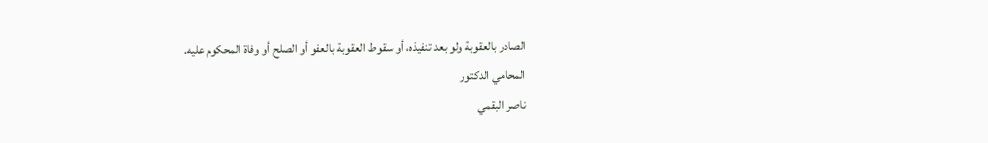الصادر بالعقوبة ولو بعد تنفيذه، أو سقوط العقوبة بالعفو أو الصلح أو وفاة المحكوم عليه.
المحامي الدكتور
ناصر البقمي